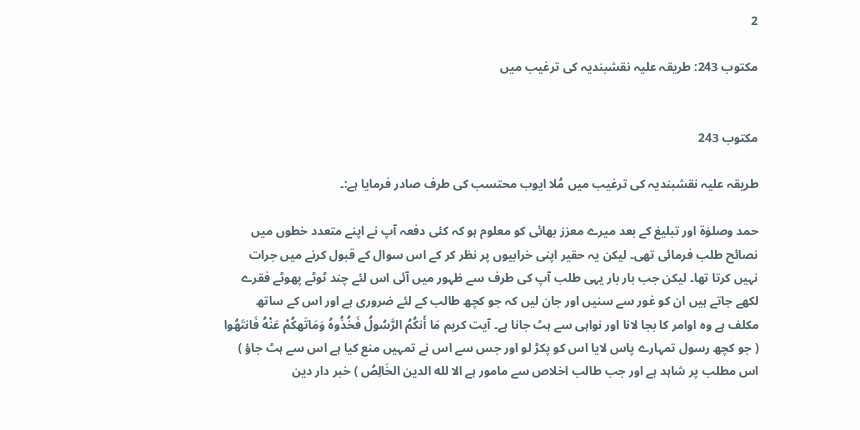2

مکتوب 243: طریقہ علیہ نقشبندیہ کی ترغیب میں


مکتوب 243

طریقہ علیہ نقشبندیہ کی ترغیب میں مُلا ایوب محتسب کی طرف صادر فرمایا ہے:۔

حمد وصلوٰۃ اور تبلیغ کے بعد میرے معزز بھائی کو معلوم ہو کہ کئی دفعہ آپ نے اپنے متعدد خطوں میں نصائح طلب فرمائی تھی۔ لیکن یہ حقیر اپنی خرابیوں پر نظر کر کے اس سوال کے قبول کرنے میں جرات نہیں کرتا تھا۔ لیکن جب بار بار یہی طلب آپ کی طرف سے ظہور میں آئی اس لئے چند ٹوٹے پھوٹے فقرے لکھے جاتے ہیں ان کو غور سے سنیں اور جان لیں کہ جو کچھ طالب کے لئے ضروری ہے اور اس کے ساتھ مکلف ہے وہ اوامر کا بجا لانا اور نواہی سے ہٹ جانا ہے۔ آیت كريم مَا أَنكُمُ الرَّسُولُ فَخُذُوهُ وَمَاتَهكُمْ عَنْهُ فَانتَهُوا ( جو کچھ رسول تمہارے پاس لایا اس کو پکڑ لو اور جس سے اس نے تمہیں منع کیا ہے اس سے ہٹ جاؤ ) اس مطلب پر شاہد ہے اور جب طالب اخلاص سے مامور ہے الا لله الدين الخَالِصُ ) خبر دار دین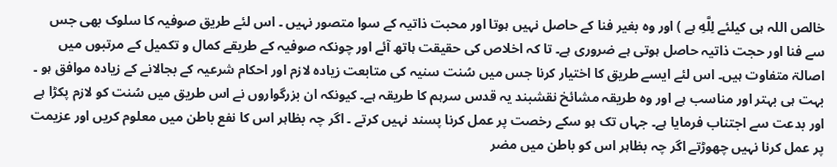خالص اللہ ہی کیلئے لِلَّهِ ہے ) اور وہ بغیر فنا کے حاصل نہیں ہوتا اور محبت ذاتیہ کے سوا متصور نہیں ۔ اس لئے طریق صوفیہ کا سلوک بھی جس سے فنا اور حجت ذاتیہ حاصل ہوتی ہے ضروری ہے۔ تا کہ اخلاص کی حقیقت ہاتھ آئے اور چونکہ صوفیہ کے طریقے کمال و تکمیل کے مرتبوں میں اصالۃ متفاوت ہیں۔ اس لئے ایسے طریق کا اختیار کرنا جس میں سُنت سنیہ کی متابعت زیادہ لازم اور احکام شرعیہ کے بجالانے کے زیادہ موافق ہو ۔ بہت ہی بہتر اور مناسب ہے اور وہ طریقہ مشائخ نقشبند یہ قدس سرہم کا طریقہ ہے۔ کیونکہ ان بزرگواروں نے اس طریق میں سُنت کو لازم پکڑا ہے اور بدعت سے اجتناب فرمایا ہے۔ جہاں تک ہو سکے رخصت پر عمل کرنا پسند نہیں کرتے ۔ اگر چہ بظاہر اس کا نفع باطن میں معلوم کریں اور عزیمت پر عمل کرنا نہیں چھوڑتے اگر چہ بظاہر اس کو باطن میں مضر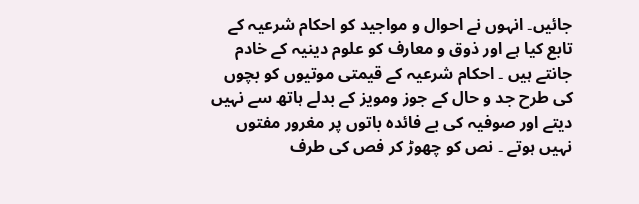جائیں۔ انہوں نے احوال و مواجید کو احکام شرعیہ کے تابع کیا ہے اور ذوق و معارف کو علوم دینیہ کے خادم جانتے ہیں ۔ احکام شرعیہ کے قیمتی موتیوں کو بچوں کی طرح جد و حال کے جوز ومویز کے بدلے ہاتھ سے نہیں دیتے اور صوفیہ کی بے فائدہ باتوں پر مغرور مفتوں نہیں ہوتے ۔ نص کو چھوڑ کر فص کی طرف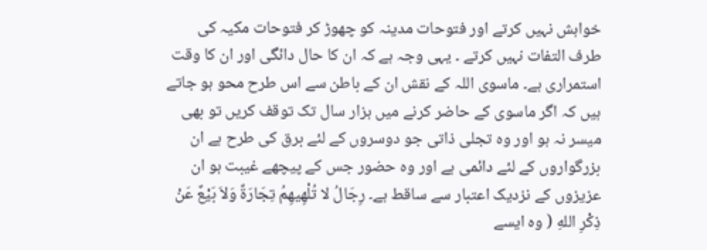خواہش نہیں کرتے اور فتوحات مدینہ کو چھوڑ کر فتوحات مکیہ کی طرف التفات نہیں کرتے ۔ یہی وجہ ہے کہ ان کا حال دائگی اور ان کا وقت استمراری ہے۔ ماسوی اللہ کے نقش ان کے باطن سے اس طرح محو ہو جاتے ہیں کہ اگر ماسوی کے حاضر کرنے میں ہزار سال تک توقف کریں تو بھی میسر نہ ہو اور وہ تجلی ذاتی جو دوسروں کے لئے برق کی طرح ہے ان بزرگواروں کے لئے دائمی ہے اور وہ حضور جس کے پیچھے غیبت ہو ان عزیزوں کے نزدیک اعتبار سے ساقط ہے۔ رِجَالُ لا تُلْهِيهِمُ تِجَارَةٌ وَلاَ بَيْعٌ عَنْ ذِكْرِ اللهِ ( وہ ایسے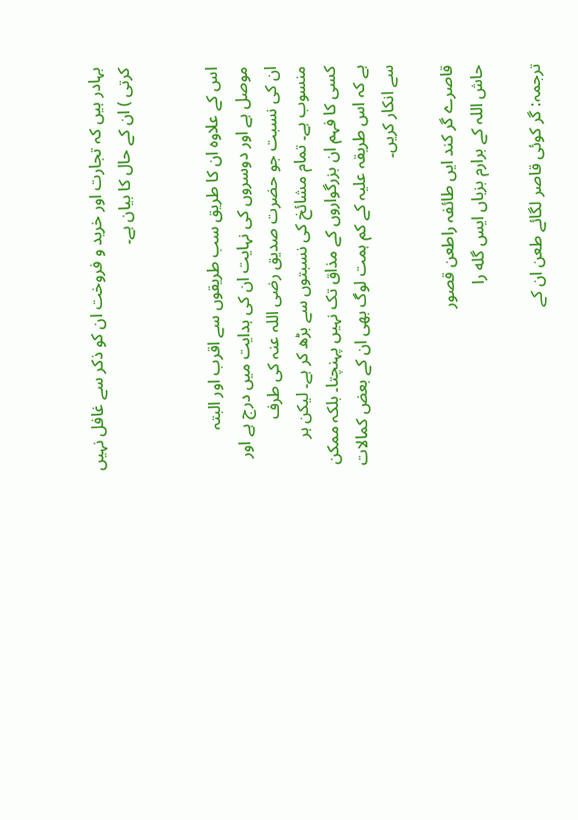بہادر ہیں کہ تجارت اور خرید و فروخت ان کو ذکر سے غافل نہیں کرتی ) ان کے حال کا بیان ہے۔


اس کے علاوہ ان کا طریق سب طریقوں سے اقرب اور البتہ موصل ہے اور دوسروں کی نہایت ان کی ہدایت میں درج ہے اور ان کی نسبت جو حضرت صدیق رضی اللہ عنہ کی طرف منسوب ہے۔ تمام مشائخ کی نسبتوں سے بڑھ کر ہے۔ لیکن ہر کسی کا فہم ان بزرگواروں کے مذاق تک نہیں پہنچتا۔ بلکہ ممکن ہے کہ اس طریقہ علیہ کے کم ہمت لوگ بھی ان کے بعض کمالات سے انکار کریں۔

قاصرے گر کند ایں طائفہ راطعن قصور
حاش اللہ کے برارم بزباں ایس گله را

ترجمہ: گر کوئی قاصر لگائے طعن ان کے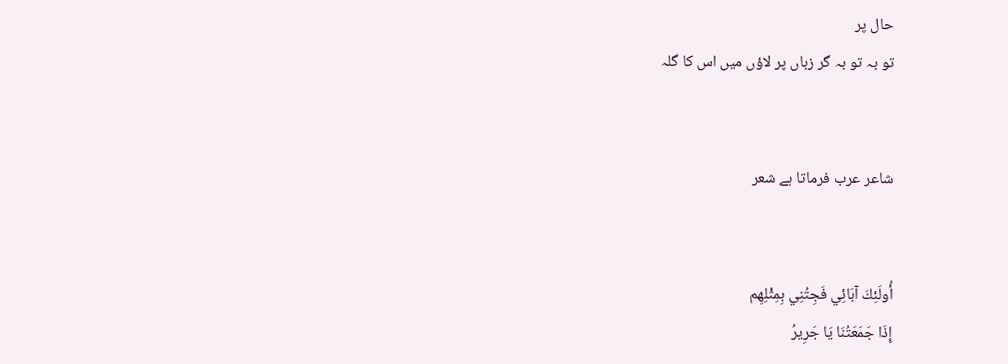حال پر
تو بہ تو بہ گر زباں پر لاؤں میں اس کا گلہ


شاعر عرب فرماتا ہے شعر


أُولَئِكَ آبَائِي فَجِتُنِي بِمِثْلِهِم
إِذَا جَمَعَتُنَا يَا جَرِيرُ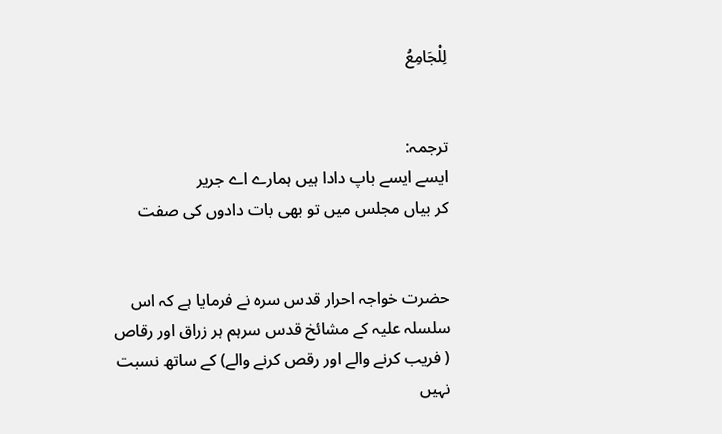لِلْجَامِعُ


ترجمہ:
ایسے ایسے باپ دادا ہیں ہمارے اے جریر
کر بیاں مجلس میں تو بھی بات دادوں کی صفت


حضرت خواجہ احرار قدس سرہ نے فرمایا ہے کہ اس سلسلہ علیہ کے مشائخ قدس سرہم ہر زراق اور رقاص ( فریب کرنے والے اور رقص کرنے والے) کے ساتھ نسبت نہیں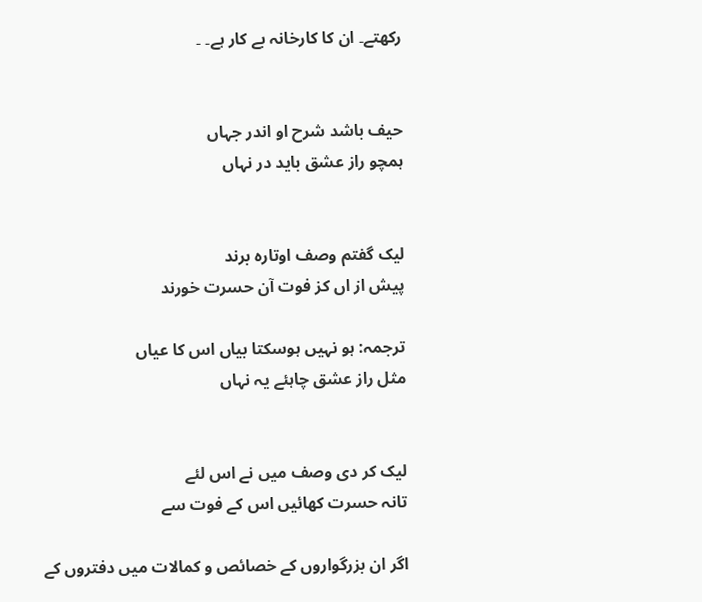رکھتے۔ ان کا کارخانہ بے کار ہے۔ ۔


حیف باشد شرح او اندر جہاں
ہمچو راز عشق باید در نہاں


لیک گفتم وصف اوتاره برند
پیش از اں کز فوت آن حسرت خورند

ترجمہ: ہو نہیں ہوسکتا بیاں اس کا عیاں
مثل راز عشق چاہئے یہ نہاں


لیک کر دی وصف میں نے اس لئے
تانہ حسرت کھائیں اس کے فوت سے

اگر ان بزرگواروں کے خصائص و کمالات میں دفتروں کے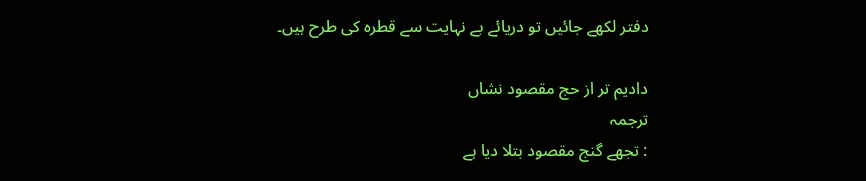دفتر لکھے جائیں تو دریائے بے نہایت سے قطرہ کی طرح ہیں۔

دادیم تر از حج مقصود نشاں
ترجمہ
: تجھے گنج مقصود بتلا دیا ہے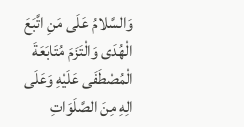وَالسَّلامُ عَلَى مَنِ اتَّبَعَ الْهُدَى وَالْتَزَمَ مُتَابَعَةَ الْمُصْطَفَى عَلَيْهِ وَعَلَى الِهِ مِنَ الصَّلَوَاتِ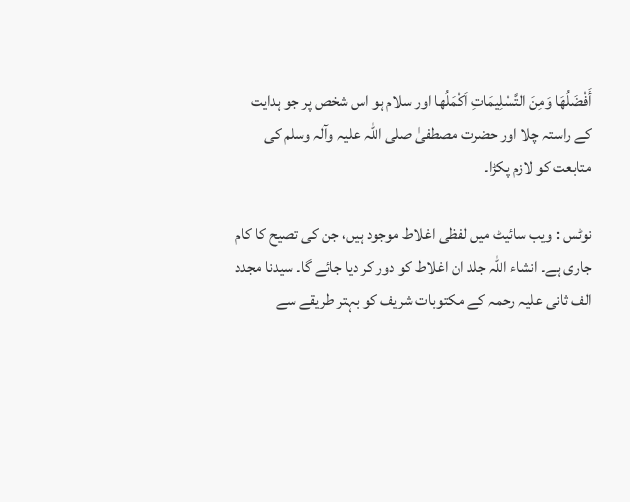أَفْضَلُهَا وَمِنَ التَّسْلِيمَاتِ اَكْمَلُها اور سلام ہو اس شخص پر جو ہدایت کے راستہ چلا اور حضرت مصطفیٰ صلی اللہ علیہ وآلہ وسلم کی متابعت کو لازم پکڑا۔

نوٹس : ویب سائیٹ میں لفظی اغلاط موجود ہیں، جن کی تصیح کا کام جاری ہے۔ انشاء اللہ جلد ان اغلاط کو دور کر دیا جائے گا۔ سیدنا مجدد الف ثانی علیہ رحمہ کے مکتوبات شریف کو بہتر طریقے سے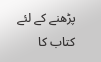پڑھنے کے لئے کتاب کا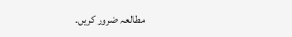مطالعہ ضرور کریں۔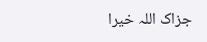جزاک اللہ خیرا